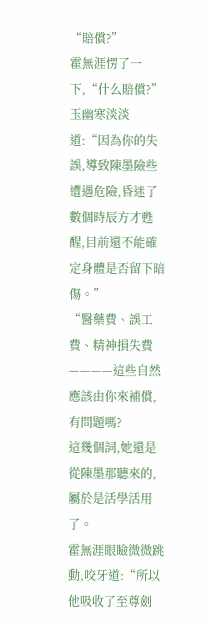“賠償?”
霍無涯愣了一下,“什么賠償?”
玉幽寒淡淡道:“因為你的失誤,導致陳墨險些遭遇危險,昏迷了數個時辰方才甦醒,目前還不能確定身體是否留下暗傷。”
“醫藥費、誤工費、精神損失費————這些自然應該由你來補償,有問題嗎?
這幾個詞,她還是從陳墨那聽來的,屬於是活學活用了。
霍無涯眼瞼微微跳動,咬牙道:“所以他吸收了至尊劍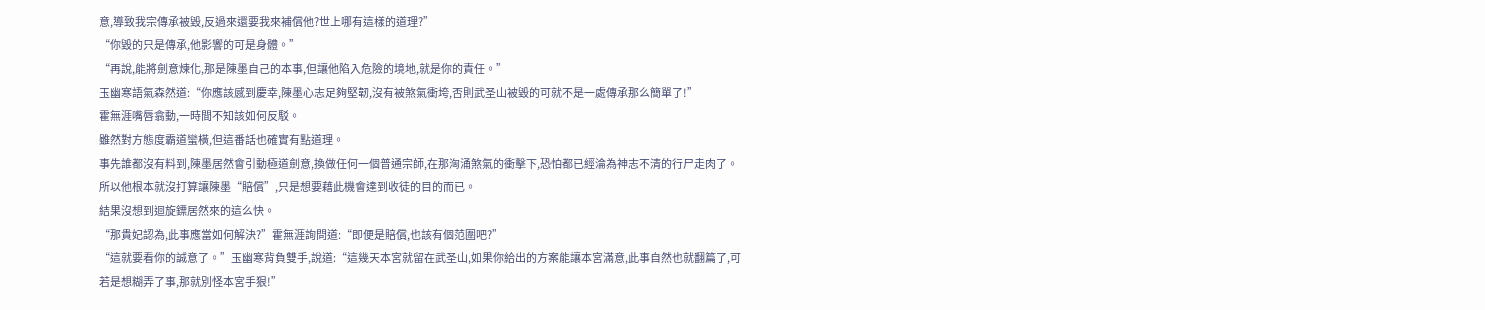意,導致我宗傳承被毀,反過來還要我來補償他?世上哪有這樣的道理?”
“你毀的只是傳承,他影響的可是身體。”
“再說,能將劍意煉化,那是陳墨自己的本事,但讓他陷入危險的境地,就是你的責任。”
玉幽寒語氣森然道:“你應該感到慶幸,陳墨心志足夠堅韌,沒有被煞氣衝垮,否則武圣山被毀的可就不是一處傳承那么簡單了!”
霍無涯嘴唇翕動,一時間不知該如何反駁。
雖然對方態度霸道蠻橫,但這番話也確實有點道理。
事先誰都沒有料到,陳墨居然會引動極道劍意,換做任何一個普通宗師,在那洶涌煞氣的衝擊下,恐怕都已經淪為神志不清的行尸走肉了。
所以他根本就沒打算讓陳墨“賠償”,只是想要藉此機會達到收徒的目的而已。
結果沒想到迴旋鏢居然來的這么快。
“那貴妃認為,此事應當如何解決?”霍無涯詢問道:“即便是賠償,也該有個范圍吧?”
“這就要看你的誠意了。”玉幽寒背負雙手,說道:“這幾天本宮就留在武圣山,如果你給出的方案能讓本宮滿意,此事自然也就翻篇了,可若是想糊弄了事,那就別怪本宮手狠!”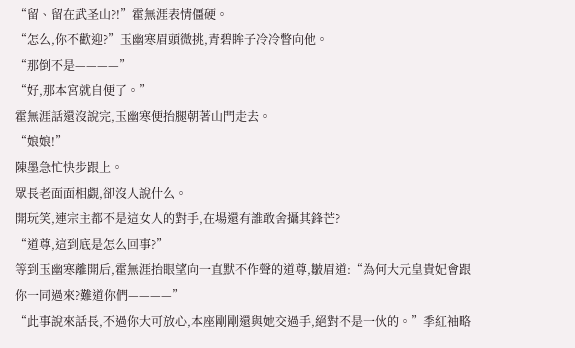“留、留在武圣山?!”霍無涯表情僵硬。
“怎么,你不歡迎?”玉幽寒眉頭微挑,青碧眸子冷冷瞥向他。
“那倒不是————”
“好,那本宮就自便了。”
霍無涯話還沒說完,玉幽寒便抬腿朝著山門走去。
“娘娘!”
陳墨急忙快步跟上。
眾長老面面相覷,卻沒人說什么。
開玩笑,連宗主都不是這女人的對手,在場還有誰敢舍攝其鋒芒?
“道尊,這到底是怎么回事?”
等到玉幽寒離開后,霍無涯抬眼望向一直默不作聲的道尊,皺眉道:“為何大元皇貴妃會跟你一同過來?難道你們————”
“此事說來話長,不過你大可放心,本座剛剛還與她交過手,絕對不是一伙的。”季紅袖略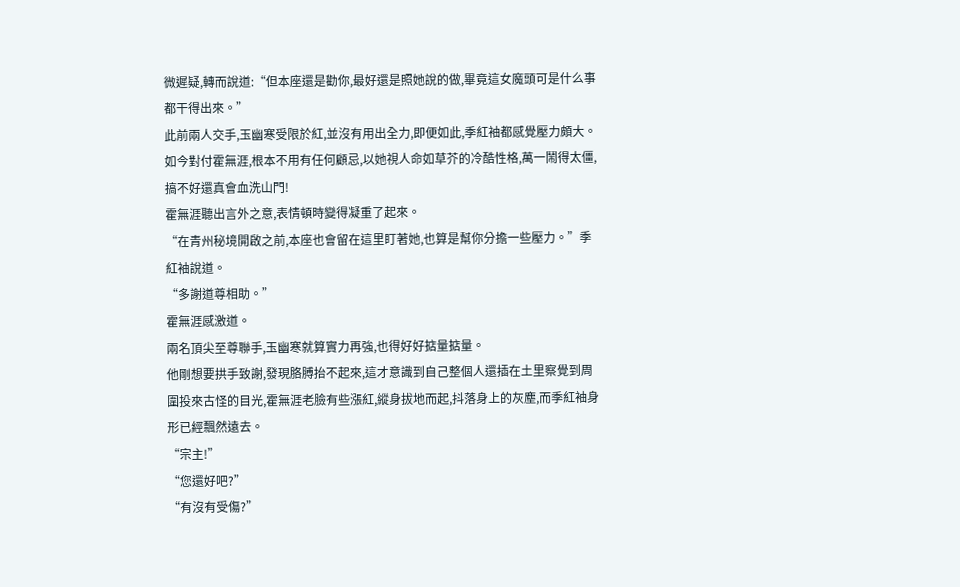微遲疑,轉而說道:“但本座還是勸你,最好還是照她說的做,畢竟這女魔頭可是什么事都干得出來。”
此前兩人交手,玉幽寒受限於紅,並沒有用出全力,即便如此,季紅袖都感覺壓力頗大。
如今對付霍無涯,根本不用有任何顧忌,以她視人命如草芥的冷酷性格,萬一鬧得太僵,搞不好還真會血洗山門!
霍無涯聽出言外之意,表情頓時變得凝重了起來。
“在青州秘境開啟之前,本座也會留在這里盯著她,也算是幫你分擔一些壓力。”季紅袖說道。
“多謝道尊相助。”
霍無涯感激道。
兩名頂尖至尊聯手,玉幽寒就算實力再強,也得好好掂量掂量。
他剛想要拱手致謝,發現胳膊抬不起來,這才意識到自己整個人還插在土里察覺到周圍投來古怪的目光,霍無涯老臉有些漲紅,縱身拔地而起,抖落身上的灰塵,而季紅袖身形已經飄然遠去。
“宗主!”
“您還好吧?”
“有沒有受傷?”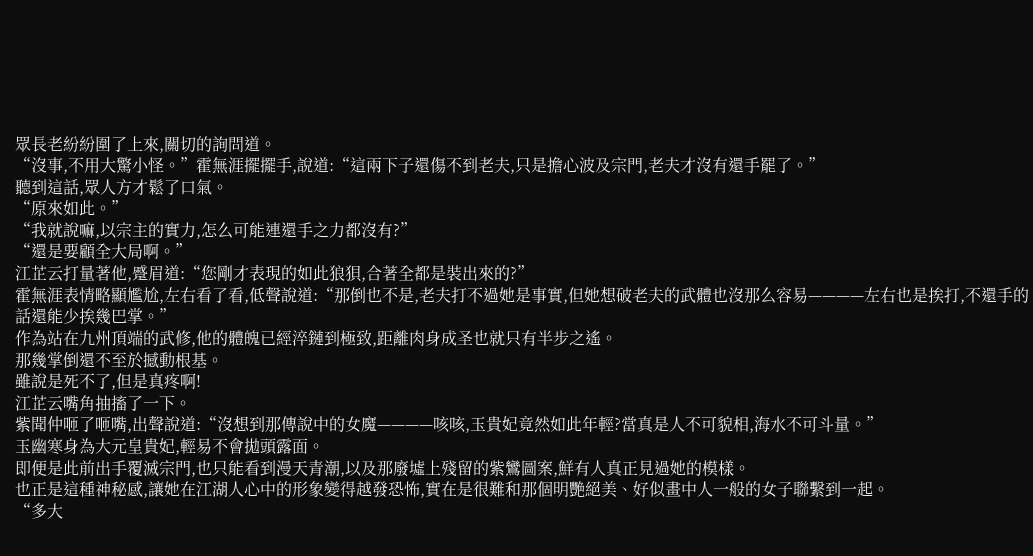眾長老紛紛圍了上來,關切的詢問道。
“沒事,不用大驚小怪。”霍無涯擺擺手,說道:“這兩下子還傷不到老夫,只是擔心波及宗門,老夫才沒有還手罷了。”
聽到這話,眾人方才鬆了口氣。
“原來如此。”
“我就說嘛,以宗主的實力,怎么可能連還手之力都沒有?”
“還是要顧全大局啊。”
江芷云打量著他,蹙眉道:“您剛才表現的如此狼狽,合著全都是裝出來的?”
霍無涯表情略顯尷尬,左右看了看,低聲說道:“那倒也不是,老夫打不過她是事實,但她想破老夫的武體也沒那么容易————左右也是挨打,不還手的話還能少挨幾巴掌。”
作為站在九州頂端的武修,他的體魄已經淬鏈到極致,距離肉身成圣也就只有半步之遙。
那幾掌倒還不至於撼動根基。
雖說是死不了,但是真疼啊!
江芷云嘴角抽搐了一下。
紫聞仲咂了咂嘴,出聲說道:“沒想到那傳說中的女魔————咳咳,玉貴妃竟然如此年輕?當真是人不可貌相,海水不可斗量。”
玉幽寒身為大元皇貴妃,輕易不會拋頭露面。
即便是此前出手覆滅宗門,也只能看到漫天青潮,以及那廢墟上殘留的紫鸞圖案,鮮有人真正見過她的模樣。
也正是這種神秘感,讓她在江湖人心中的形象變得越發恐怖,實在是很難和那個明艷絕美、好似畫中人一般的女子聯繫到一起。
“多大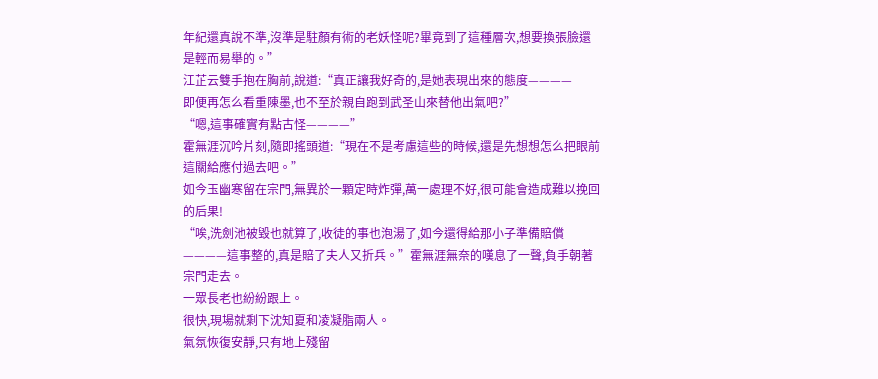年紀還真說不準,沒準是駐顏有術的老妖怪呢?畢竟到了這種層次,想要換張臉還是輕而易舉的。”
江芷云雙手抱在胸前,說道:“真正讓我好奇的,是她表現出來的態度————
即便再怎么看重陳墨,也不至於親自跑到武圣山來替他出氣吧?”
“嗯,這事確實有點古怪————”
霍無涯沉吟片刻,隨即搖頭道:“現在不是考慮這些的時候,還是先想想怎么把眼前這關給應付過去吧。”
如今玉幽寒留在宗門,無異於一顆定時炸彈,萬一處理不好,很可能會造成難以挽回的后果!
“唉,洗劍池被毀也就算了,收徒的事也泡湯了,如今還得給那小子準備賠償————這事整的,真是賠了夫人又折兵。”霍無涯無奈的嘆息了一聲,負手朝著宗門走去。
一眾長老也紛紛跟上。
很快,現場就剩下沈知夏和凌凝脂兩人。
氣氛恢復安靜,只有地上殘留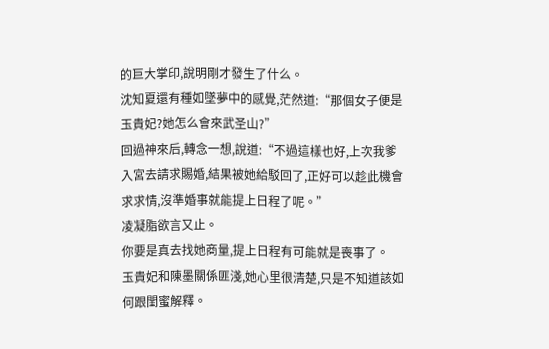的巨大掌印,說明剛才發生了什么。
沈知夏還有種如墜夢中的感覺,茫然道:“那個女子便是玉貴妃?她怎么會來武圣山?”
回過神來后,轉念一想,說道:“不過這樣也好,上次我爹入宮去請求賜婚,結果被她給駁回了,正好可以趁此機會求求情,沒準婚事就能提上日程了呢。”
凌凝脂欲言又止。
你要是真去找她商量,提上日程有可能就是喪事了。
玉貴妃和陳墨關係匪淺,她心里很清楚,只是不知道該如何跟閨蜜解釋。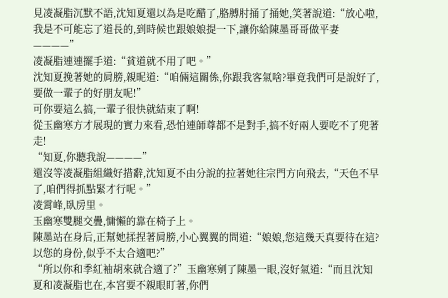見凌凝脂沉默不語,沈知夏還以為是吃醋了,胳膊肘捅了捅她,笑著說道:“放心啦,我是不可能忘了道長的,到時候也跟娘娘提一下,讓你給陳墨哥哥做平妻————”
凌凝脂連連擺手道:“貧道就不用了吧。”
沈知夏挽著她的肩膀,親昵道:“咱倆這關係,你跟我客氣啥?畢竟我們可是說好了,要做一輩子的好朋友呢!”
可你要這么搞,一輩子很快就結束了啊!
從玉幽寒方才展現的實力來看,恐怕連師尊都不是對手,搞不好兩人要吃不了兜著走!
“知夏,你聽我說————”
還沒等凌凝脂組織好措辭,沈知夏不由分說的拉著她往宗門方向飛去,“天色不早了,咱們得抓點緊才行呢。”
凌霄峰,臥房里。
玉幽寒雙腿交疊,慵懶的靠在椅子上。
陳墨站在身后,正幫她揉捏著肩膀,小心翼翼的問道:“娘娘,您這幾天真要待在這?以您的身份,似乎不太合適吧?”
“所以你和季紅袖胡來就合適了?”玉幽寒剜了陳墨一眼,沒好氣道:“而且沈知夏和凌凝脂也在,本宮要不親眼盯著,你們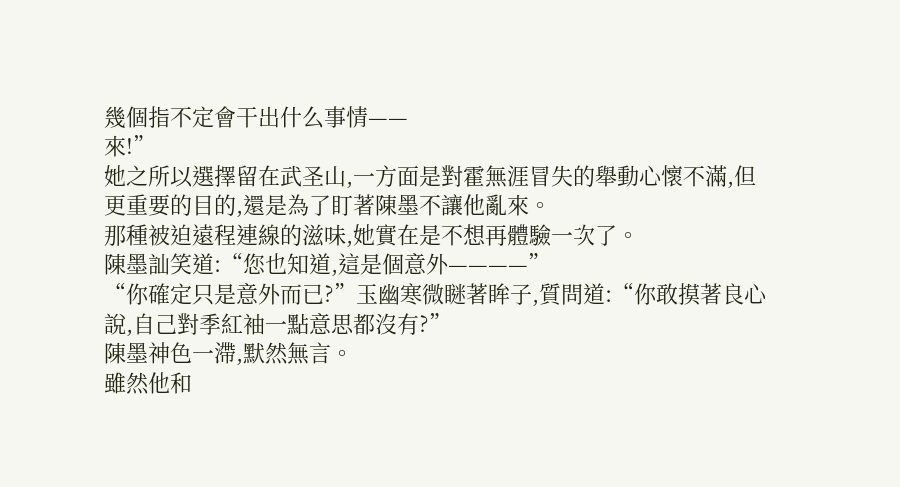幾個指不定會干出什么事情——
來!”
她之所以選擇留在武圣山,一方面是對霍無涯冒失的舉動心懷不滿,但更重要的目的,還是為了盯著陳墨不讓他亂來。
那種被迫遠程連線的滋味,她實在是不想再體驗一次了。
陳墨訕笑道:“您也知道,這是個意外————”
“你確定只是意外而已?”玉幽寒微瞇著眸子,質問道:“你敢摸著良心說,自己對季紅袖一點意思都沒有?”
陳墨神色一滯,默然無言。
雖然他和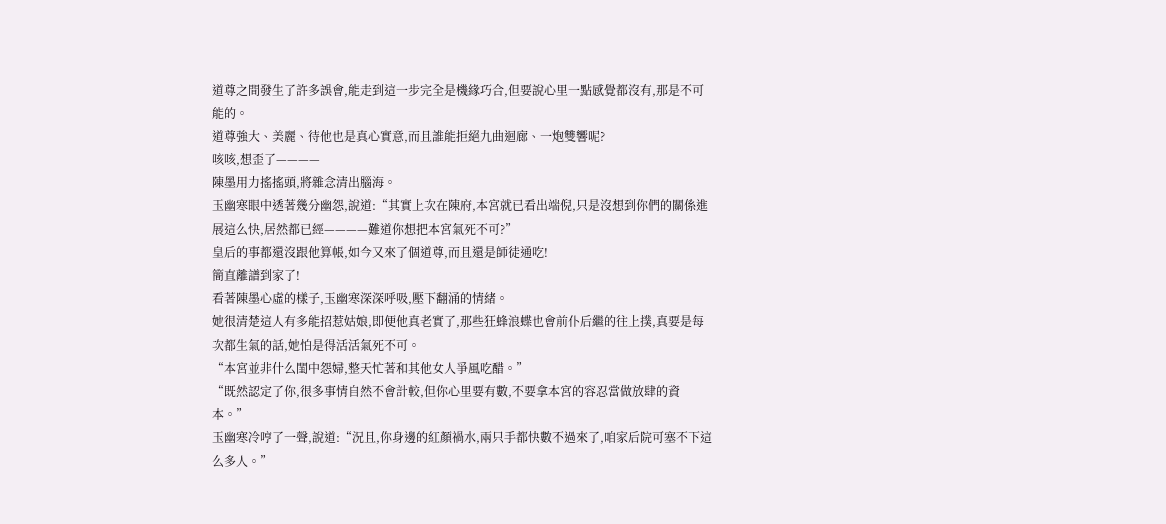道尊之間發生了許多誤會,能走到這一步完全是機緣巧合,但要說心里一點感覺都沒有,那是不可能的。
道尊強大、美麗、待他也是真心實意,而且誰能拒絕九曲迴廊、一炮雙響呢?
咳咳,想歪了————
陳墨用力搖搖頭,將雜念清出腦海。
玉幽寒眼中透著幾分幽怨,說道:“其實上次在陳府,本宮就已看出端倪,只是沒想到你們的關係進展這么快,居然都已經————難道你想把本宮氣死不可?”
皇后的事都還沒跟他算帳,如今又來了個道尊,而且還是師徒通吃!
簡直離譜到家了!
看著陳墨心虛的樣子,玉幽寒深深呼吸,壓下翻涌的情緒。
她很清楚這人有多能招惹姑娘,即便他真老實了,那些狂蜂浪蝶也會前仆后繼的往上撲,真要是每次都生氣的話,她怕是得活活氣死不可。
“本宮並非什么閨中怨婦,整天忙著和其他女人爭風吃醋。”
“既然認定了你,很多事情自然不會計較,但你心里要有數,不要拿本宮的容忍當做放肆的資本。”
玉幽寒冷哼了一聲,說道:“況且,你身邊的紅顏禍水,兩只手都快數不過來了,咱家后院可塞不下這么多人。”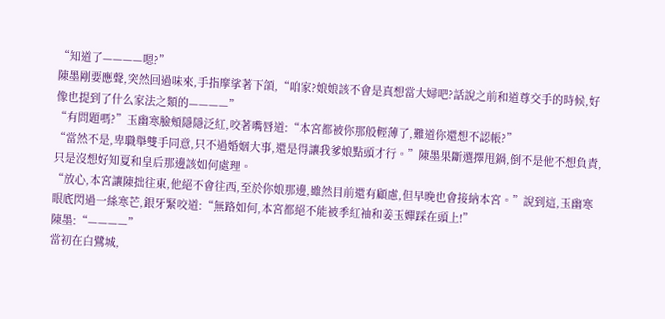“知道了————嗯?”
陳墨剛要應聲,突然回過味來,手指摩挲著下頜,“咱家?娘娘該不會是真想當大婦吧?話說之前和道尊交手的時候,好像也提到了什么家法之類的————”
“有問題嗎?”玉幽寒臉頰隱隱泛紅,咬著嘴唇道:“本宮都被你那般輕薄了,難道你還想不認帳?”
“當然不是,卑職舉雙手同意,只不過婚姻大事,還是得讓我爹娘點頭才行。”陳墨果斷選擇甩鍋,倒不是他不想負責,只是沒想好知夏和皇后那邊該如何處理。
“放心,本宮讓陳拙往東,他絕不會往西,至於你娘那邊,雖然目前還有顧慮,但早晚也會接納本宮。”說到這,玉幽寒眼底閃過一絲寒芒,銀牙緊咬道:“無路如何,本宮都絕不能被季紅袖和姜玉嬋踩在頭上!”
陳墨:“————”
當初在白鷺城,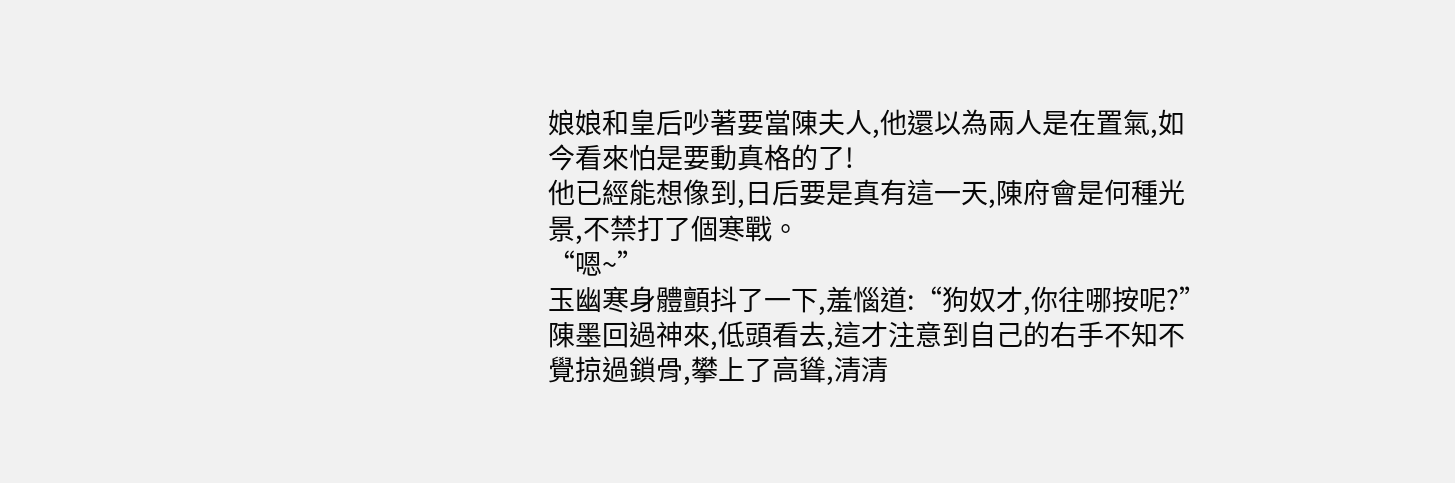娘娘和皇后吵著要當陳夫人,他還以為兩人是在置氣,如今看來怕是要動真格的了!
他已經能想像到,日后要是真有這一天,陳府會是何種光景,不禁打了個寒戰。
“嗯~”
玉幽寒身體顫抖了一下,羞惱道:“狗奴才,你往哪按呢?”
陳墨回過神來,低頭看去,這才注意到自己的右手不知不覺掠過鎖骨,攀上了高聳,清清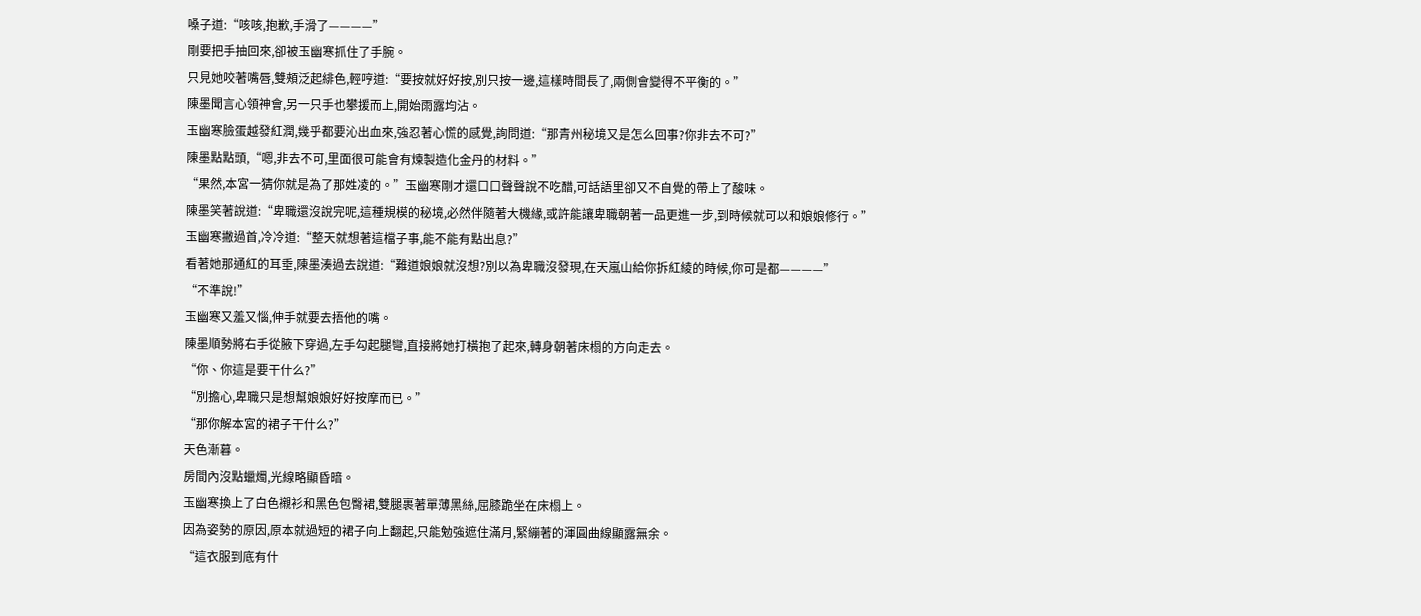嗓子道:“咳咳,抱歉,手滑了————”
剛要把手抽回來,卻被玉幽寒抓住了手腕。
只見她咬著嘴唇,雙頰泛起緋色,輕哼道:“要按就好好按,別只按一邊,這樣時間長了,兩側會變得不平衡的。”
陳墨聞言心領神會,另一只手也攀援而上,開始雨露均沾。
玉幽寒臉蛋越發紅潤,幾乎都要沁出血來,強忍著心慌的感覺,詢問道:“那青州秘境又是怎么回事?你非去不可?”
陳墨點點頭,“嗯,非去不可,里面很可能會有煉製造化金丹的材料。”
“果然,本宮一猜你就是為了那姓凌的。”玉幽寒剛才還口口聲聲說不吃醋,可話語里卻又不自覺的帶上了酸味。
陳墨笑著說道:“卑職還沒說完呢,這種規模的秘境,必然伴隨著大機緣,或許能讓卑職朝著一品更進一步,到時候就可以和娘娘修行。”
玉幽寒撇過首,冷冷道:“整天就想著這檔子事,能不能有點出息?”
看著她那通紅的耳垂,陳墨湊過去說道:“難道娘娘就沒想?別以為卑職沒發現,在天嵐山給你拆紅綾的時候,你可是都————”
“不準說!”
玉幽寒又羞又惱,伸手就要去捂他的嘴。
陳墨順勢將右手從腋下穿過,左手勾起腿彎,直接將她打橫抱了起來,轉身朝著床榻的方向走去。
“你、你這是要干什么?”
“別擔心,卑職只是想幫娘娘好好按摩而已。”
“那你解本宮的裙子干什么?”
天色漸暮。
房間內沒點蠟燭,光線略顯昏暗。
玉幽寒換上了白色襯衫和黑色包臀裙,雙腿裹著單薄黑絲,屈膝跪坐在床榻上。
因為姿勢的原因,原本就過短的裙子向上翻起,只能勉強遮住滿月,緊繃著的渾圓曲線顯露無余。
“這衣服到底有什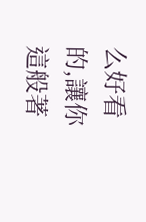么好看的,讓你這般著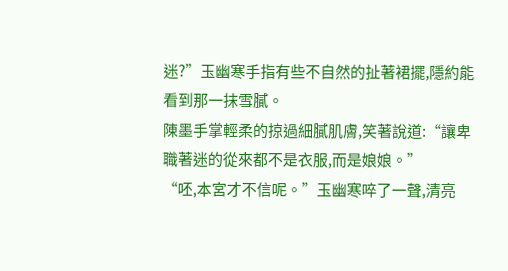迷?”玉幽寒手指有些不自然的扯著裙擺,隱約能看到那一抹雪膩。
陳墨手掌輕柔的掠過細膩肌膚,笑著說道:“讓卑職著迷的從來都不是衣服,而是娘娘。”
“呸,本宮才不信呢。”玉幽寒啐了一聲,清亮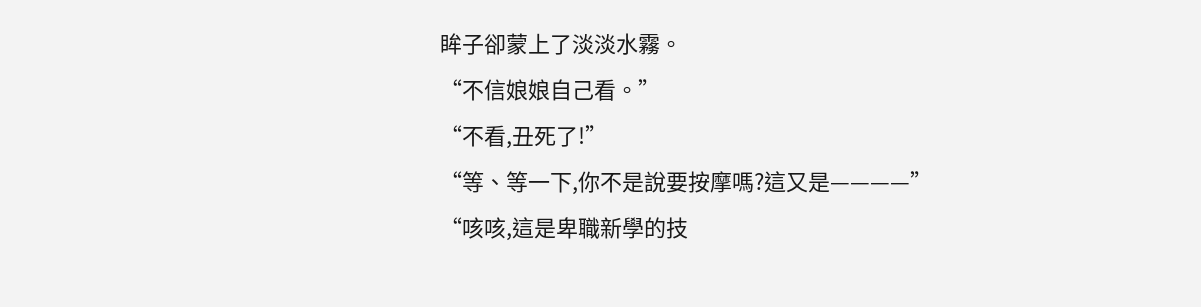眸子卻蒙上了淡淡水霧。
“不信娘娘自己看。”
“不看,丑死了!”
“等、等一下,你不是說要按摩嗎?這又是————”
“咳咳,這是卑職新學的技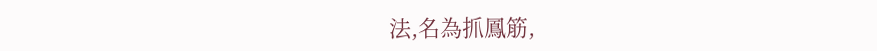法,名為抓鳳筋,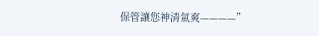保管讓您神清氣爽————”